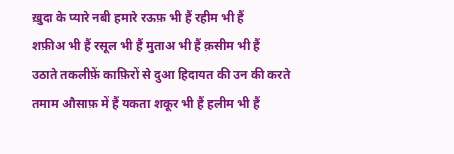ख़ुदा के प्यारे नबी हमारे रऊफ़ भी हैं रहीम भी हैं
शफ़ीअ भी हैं रसूल भी हैं मुताअ भी हैं क़सीम भी हैं
उठाते तकलीफ़ें काफ़िरों से दुआ हिदायत की उन की करते
तमाम औसाफ़ में हैं यकता शकूर भी हैं हलीम भी हैं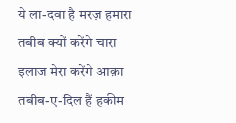ये ला-दवा है मरज़ हमारा तबीब क्यों करेंगे चारा
इलाज मेरा करेंगे आक़ा तबीब-ए-दिल हैं हकीम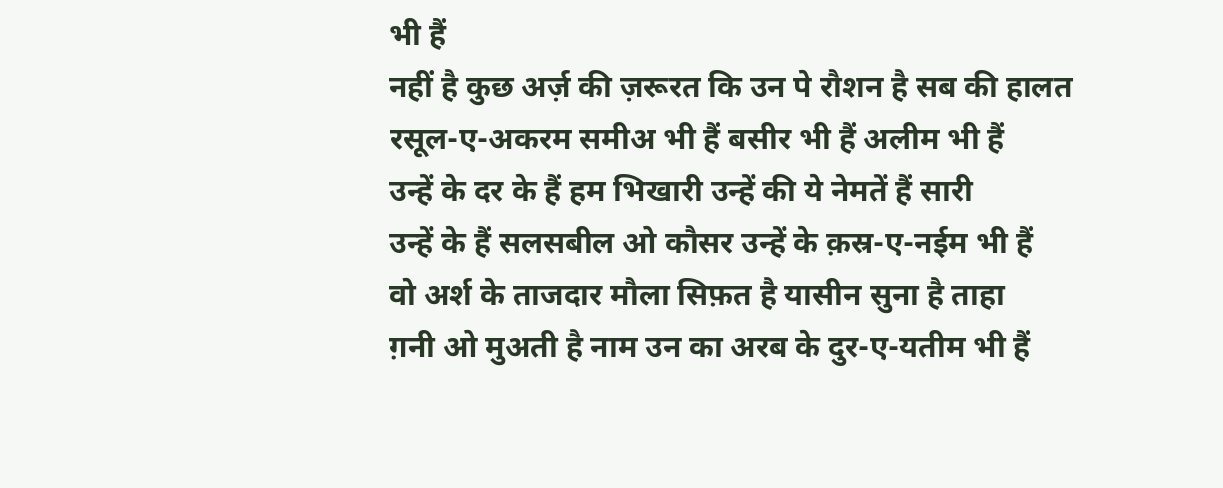भी हैं
नहीं है कुछ अर्ज़ की ज़रूरत कि उन पे रौशन है सब की हालत
रसूल-ए-अकरम समीअ भी हैं बसीर भी हैं अलीम भी हैं
उन्हें के दर के हैं हम भिखारी उन्हें की ये नेमतें हैं सारी
उन्हें के हैं सलसबील ओ कौसर उन्हें के क़स्र-ए-नईम भी हैं
वो अर्श के ताजदार मौला सिफ़त है यासीन सुना है ताहा
ग़नी ओ मुअती है नाम उन का अरब के दुर-ए-यतीम भी हैं